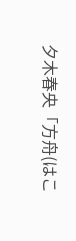夕木春央「方舟(はこ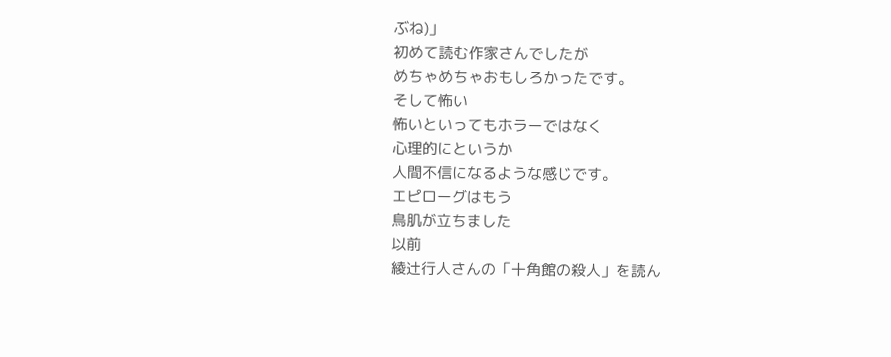ぶね)」
初めて読む作家さんでしたが
めちゃめちゃおもしろかったです。
そして怖い
怖いといってもホラーではなく
心理的にというか
人間不信になるような感じです。
エピローグはもう
鳥肌が立ちました
以前
綾辻行人さんの「十角館の殺人」を読ん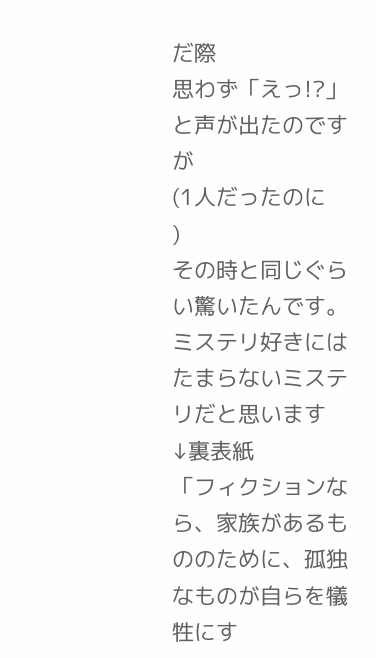だ際
思わず「えっ!?」と声が出たのですが
(1人だったのに
)
その時と同じぐらい驚いたんです。
ミステリ好きにはたまらないミステリだと思います
↓裏表紙
「フィクションなら、家族があるもののために、孤独なものが自らを犠牲にす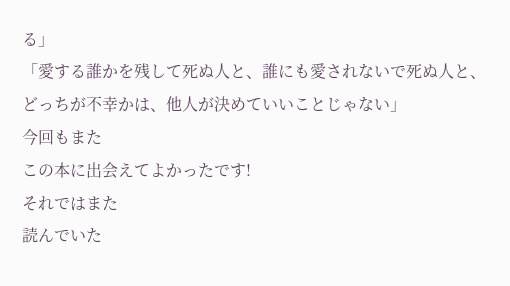る」
「愛する誰かを残して死ぬ人と、誰にも愛されないで死ぬ人と、どっちが不幸かは、他人が決めていいことじゃない」
今回もまた
この本に出会えてよかったです!
それではまた
読んでいた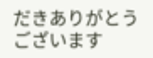だきありがとうございます